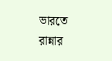ভারতে রান্নার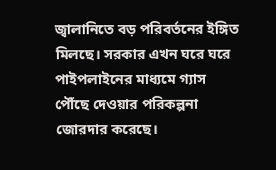জ্বালানিতে বড় পরিবর্তনের ইঙ্গিত মিলছে। সরকার এখন ঘরে ঘরে পাইপলাইনের মাধ্যমে গ্যাস পৌঁছে দেওয়ার পরিকল্পনা জোরদার করেছে।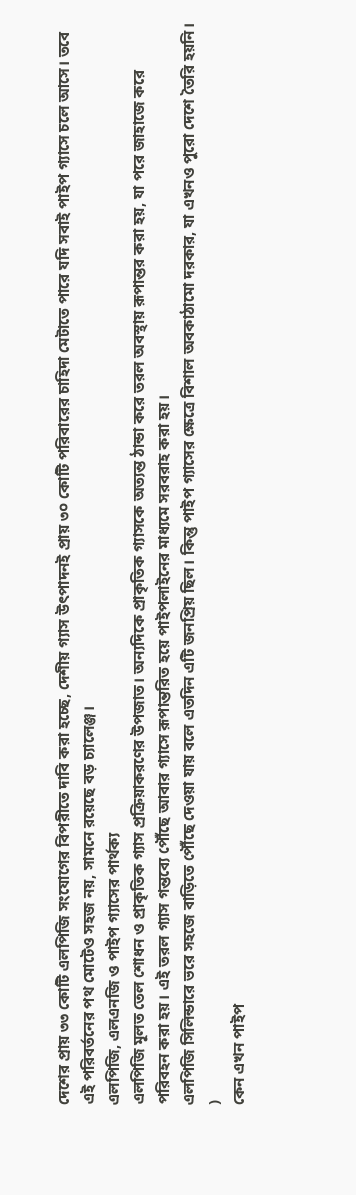দেশের প্রায় ৩৩ কোটি এলপিজি সংযোগের বিপরীতে দাবি করা হচ্ছে, দেশীয় গ্যাস উৎপাদনই প্রায় ৩০ কোটি পরিবারের চাহিদা মেটাতে পারে যদি সবাই পাইপ গ্যাসে চলে আসে। তবে এই পরিবর্তনের পথ মোটেও সহজ নয়, সামনে রয়েছে বড় চ্যালেঞ্জ।
এলপিজি, এলএনজি ও পাইপ গ্যাসের পার্থক্য
এলপিজি মূলত তেল শোধন ও প্রাকৃতিক গ্যাস প্রক্রিয়াকরণের উপজাত। অন্যদিকে প্রাকৃতিক গ্যাসকে অত্যন্ত ঠান্ডা করে তরল অবস্থায় রূপান্তর করা হয়, যা পরে জাহাজে করে পরিবহন করা হয়। এই তরল গ্যাস গন্তব্যে পৌঁছে আবার গ্যাসে রূপান্তরিত হয়ে পাইপলাইনের মাধ্যমে সরবরাহ করা হয়।
এলপিজি সিলিন্ডারে ভরে সহজে বাড়িতে পৌঁছে দেওয়া যায় বলে এতদিন এটি জনপ্রিয় ছিল। কিন্তু পাইপ গ্যাসের ক্ষেত্রে বিশাল অবকাঠামো দরকার, যা এখনও পুরো দেশে তৈরি হয়নি।
)
কেন এখন পাইপ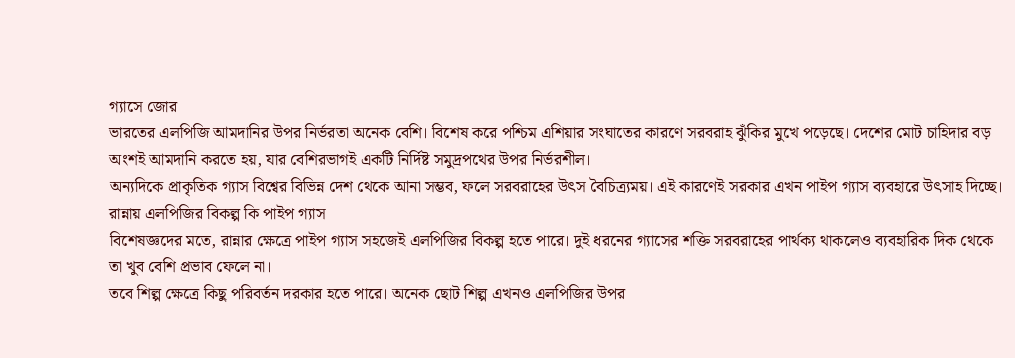গ্যাসে জোর
ভারতের এলপিজি আমদানির উপর নির্ভরতা অনেক বেশি। বিশেষ করে পশ্চিম এশিয়ার সংঘাতের কারণে সরবরাহ ঝুঁকির মুখে পড়েছে। দেশের মোট চাহিদার বড় অংশই আমদানি করতে হয়, যার বেশিরভাগই একটি নির্দিষ্ট সমুদ্রপথের উপর নির্ভরশীল।
অন্যদিকে প্রাকৃতিক গ্যাস বিশ্বের বিভিন্ন দেশ থেকে আনা সম্ভব, ফলে সরবরাহের উৎস বৈচিত্র্যময়। এই কারণেই সরকার এখন পাইপ গ্যাস ব্যবহারে উৎসাহ দিচ্ছে।
রান্নায় এলপিজির বিকল্প কি পাইপ গ্যাস
বিশেষজ্ঞদের মতে, রান্নার ক্ষেত্রে পাইপ গ্যাস সহজেই এলপিজির বিকল্প হতে পারে। দুই ধরনের গ্যাসের শক্তি সরবরাহের পার্থক্য থাকলেও ব্যবহারিক দিক থেকে তা খুব বেশি প্রভাব ফেলে না।
তবে শিল্প ক্ষেত্রে কিছু পরিবর্তন দরকার হতে পারে। অনেক ছোট শিল্প এখনও এলপিজির উপর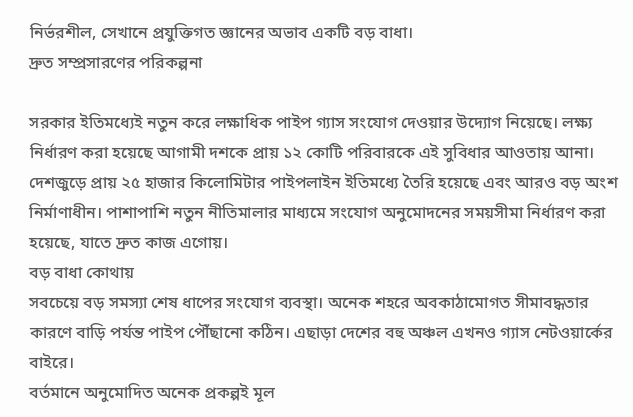নির্ভরশীল, সেখানে প্রযুক্তিগত জ্ঞানের অভাব একটি বড় বাধা।
দ্রুত সম্প্রসারণের পরিকল্পনা

সরকার ইতিমধ্যেই নতুন করে লক্ষাধিক পাইপ গ্যাস সংযোগ দেওয়ার উদ্যোগ নিয়েছে। লক্ষ্য নির্ধারণ করা হয়েছে আগামী দশকে প্রায় ১২ কোটি পরিবারকে এই সুবিধার আওতায় আনা।
দেশজুড়ে প্রায় ২৫ হাজার কিলোমিটার পাইপলাইন ইতিমধ্যে তৈরি হয়েছে এবং আরও বড় অংশ নির্মাণাধীন। পাশাপাশি নতুন নীতিমালার মাধ্যমে সংযোগ অনুমোদনের সময়সীমা নির্ধারণ করা হয়েছে, যাতে দ্রুত কাজ এগোয়।
বড় বাধা কোথায়
সবচেয়ে বড় সমস্যা শেষ ধাপের সংযোগ ব্যবস্থা। অনেক শহরে অবকাঠামোগত সীমাবদ্ধতার কারণে বাড়ি পর্যন্ত পাইপ পৌঁছানো কঠিন। এছাড়া দেশের বহু অঞ্চল এখনও গ্যাস নেটওয়ার্কের বাইরে।
বর্তমানে অনুমোদিত অনেক প্রকল্পই মূল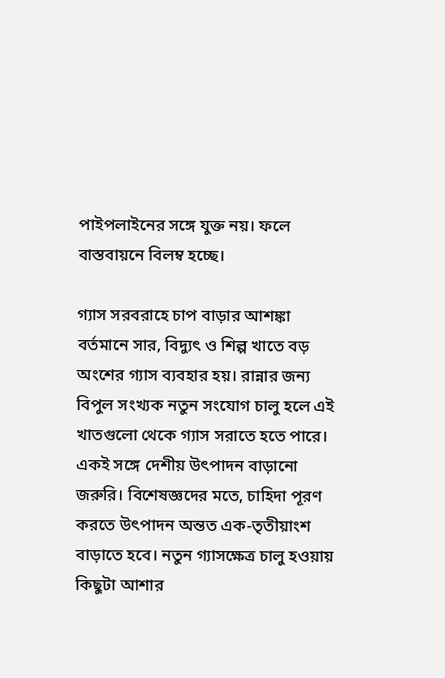পাইপলাইনের সঙ্গে যুক্ত নয়। ফলে বাস্তবায়নে বিলম্ব হচ্ছে।

গ্যাস সরবরাহে চাপ বাড়ার আশঙ্কা
বর্তমানে সার, বিদ্যুৎ ও শিল্প খাতে বড় অংশের গ্যাস ব্যবহার হয়। রান্নার জন্য বিপুল সংখ্যক নতুন সংযোগ চালু হলে এই খাতগুলো থেকে গ্যাস সরাতে হতে পারে।
একই সঙ্গে দেশীয় উৎপাদন বাড়ানো জরুরি। বিশেষজ্ঞদের মতে, চাহিদা পূরণ করতে উৎপাদন অন্তত এক-তৃতীয়াংশ বাড়াতে হবে। নতুন গ্যাসক্ষেত্র চালু হওয়ায় কিছুটা আশার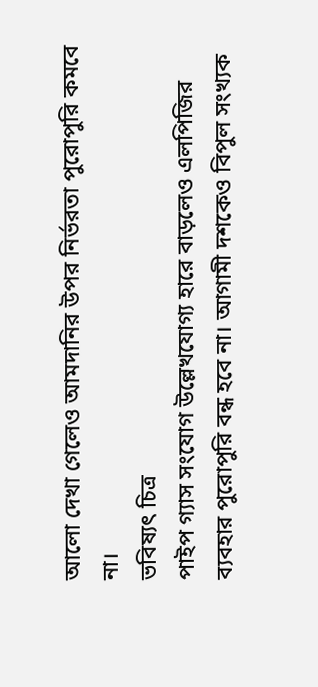আলো দেখা গেলেও আমদানির উপর নির্ভরতা পুরোপুরি কমবে না।
ভবিষ্যৎ চিত্র
পাইপ গ্যাস সংযোগ উল্লেখযোগ্য হারে বাড়লেও এলপিজির ব্যবহার পুরোপুরি বন্ধ হবে না। আগামী দশকেও বিপুল সংখ্যক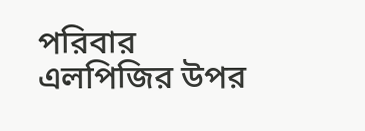পরিবার এলপিজির উপর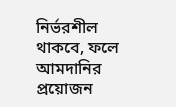নির্ভরশীল থাকবে, ফলে আমদানির প্রয়োজন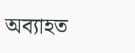অব্যাহত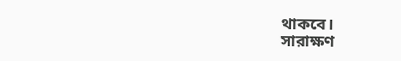থাকবে।
সারাক্ষণ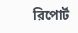রিপোর্ট